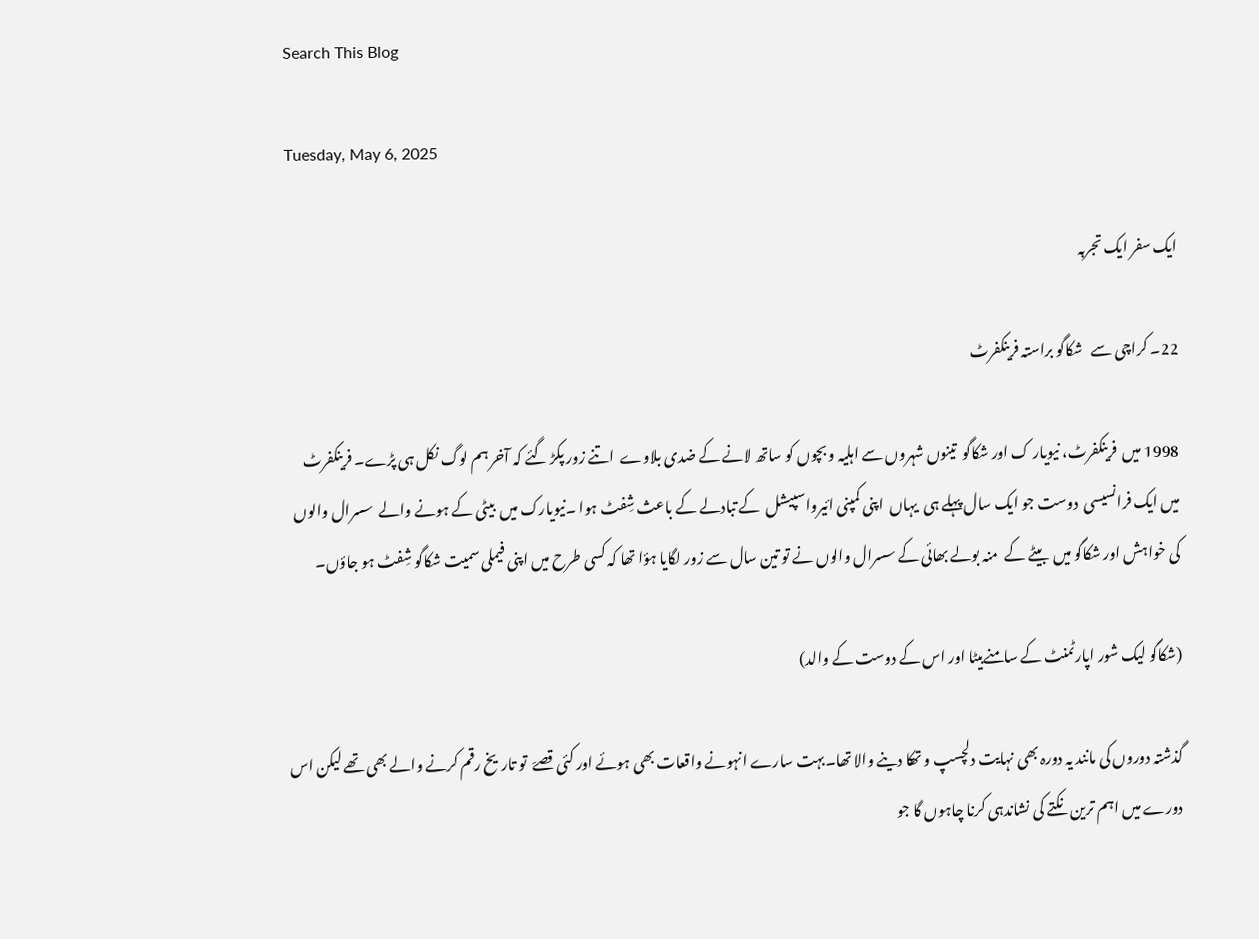Search This Blog

Tuesday, May 6, 2025

ایک سفر ایک تجربہ

22۔ کراچی سے   شکاگو براستہ فرینکفرٹ

1998 میں  فرینکفرٹ، نیویار ک اور شکاگو  تینوں شہروں سے اہلیہ و بچوں کو ساتھ لانے کے ضدی بلاوے  اتنے زور پکڑ گئے کہ آخر ہم لوگ نکل ہی پڑے۔ فرینکفرٹ میں ایک فرانسیسی  دوست جو ایک سال پہلے ہی  یہاں  اپنی کمپنی ائیرواسپیشل  کے تبادلے کے باعث شِفٹ ہوا ۔نیویارک میں  بیٹی کے ہونے والے  سسرال والوں کی خواہش اور شکاگو میں  بیٹے کے  منہ بولے بھائی کے سسرال والوں نے تو تین سال سے زور لگایا ہؤا تھا کہ کسی طرح میں اپنی فیملی سمیت شکاگو شِفٹ ہو جاؤں۔

(شکاگو لیک شور اپارٹمنٹ کے سامنےبیٹا اور اس کے دوست کے والد)

گذشتہ دوروں کی مانند یہ دورہ بھی نہایت دلچسپ و تھکا دینے والا تھا۔بہت سارے انہونے واقعات بھی ہوئے اور کئی قصےّ  تو تاریخ رقم کرنے والے بھی تھے لیکن اس دورے میں اہم ترین نکتے کی نشاندہی کرنا چاہوں گا جو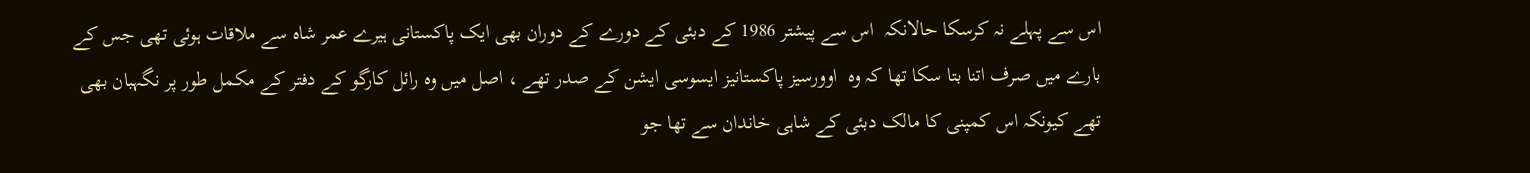اس سے پہلے نہ کرسکا حالانکہ  اس سے پیشتر 1986 کے دبئی کے دورے کے دوران بھی ایک پاکستانی ہیرے عمر شاہ سے ملاقات ہوئی تھی جس کے بارے میں صرف اتنا بتا سکا تھا کہ وہ  اوورسیز پاکستانیز ایسوسی ایشن کے صدر تھے ، اصل میں وہ رائل کارگو کے دفتر کے مکمل طور پر نگہبان بھی تھے کیونکہ اس کمپنی کا مالک دبئی کے شاہی خاندان سے تھا جو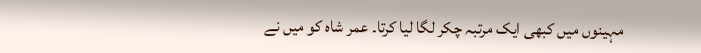مہینوں میں کبھی ایک مرتبہ چکر لگا لیا کرتا۔ عمر شاہ کو میں نے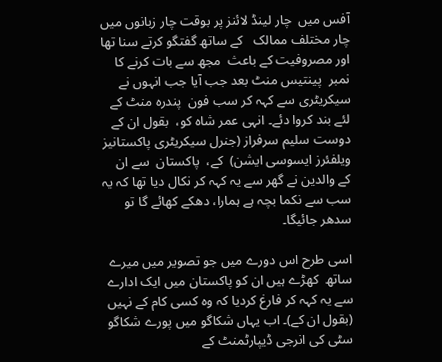آفس میں  چار لینڈ لائنز پر بوقت چار زبانوں میں چار مختلف ممالک   کے ساتھ گفتگو کرتے سنا تھا اور مصروفیت کے باعث  مجھ سے بات کرنے کا نمبر  پینتیس منٹ بعد جب آیا جب انہوں نے سیکریٹری سے کہہ کر سب فون  پندرہ منٹ کے لئے بند کروا دئے۔ انہی عمر شاہ کو،  بقول ان کے دوست سلیم سرفراز (جنرل سیکریٹری پاکستانیز ویلفئرز ایسوسی ایشن)  کے،  پاکستان  سے ان کے والدین نے گھر سے یہ کہہ کر نکال دیا تھا کہ یہ سب سے نکما بچہ ہے ہمارا، دھکے کھائے گا تو سدھر جائیگا۔

اسی طرح اس دورے میں جو تصویر میں میرے ساتھ  کھڑے ہیں ان کو پاکستان میں ایک ادارے سے یہ کہہ کر فارغ کردیا کہ وہ کسی کام کے نہیں (بقول ان کے)۔ اب یہاں شکاگو میں پورے شکاگو سٹی کی انرجی ڈیپارٹمنٹ کے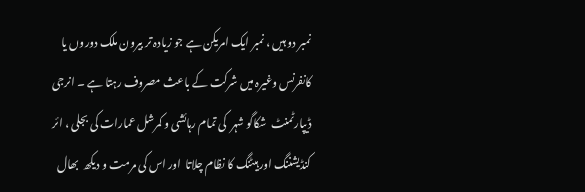نمبر دو ہیں ، نمبر ایک امریکن ہے جو زیادہ تر بیرون ملک دوروں یا کانفرنس وغیرہ میں شرکت کے باعث مصروف رہتا ہے ۔ انرجی ڈیپارٹمنٹ  شکاگو شہر  کی تمام رہائشی و کمرشل عمارات کی بجلی ، ائر کنڈیشننگ اور ہیٹنگ کا نظام چلاتا  اور اس کی مرمت و دیکھ  بھال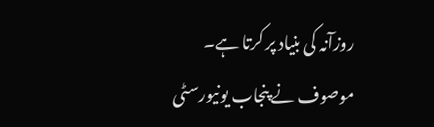روزآنہ کی بنیاد پر کرتا ہے۔ موصوف نے پنجاب یونیورسٹی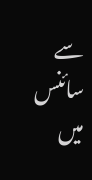سے سائنس میں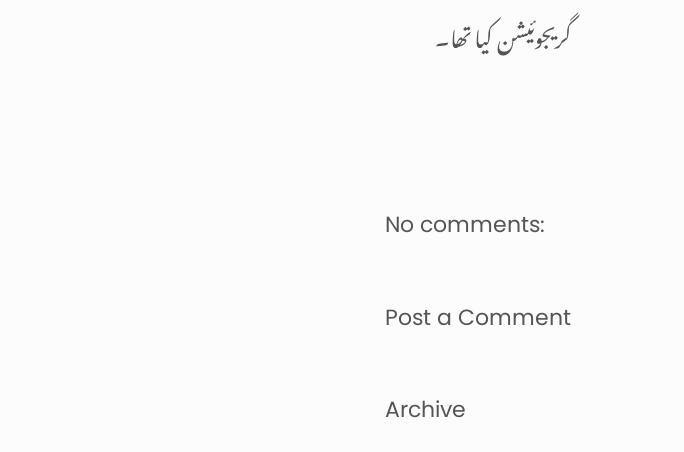گریجوئیشن کیا تھا۔



No comments:

Post a Comment

Archive